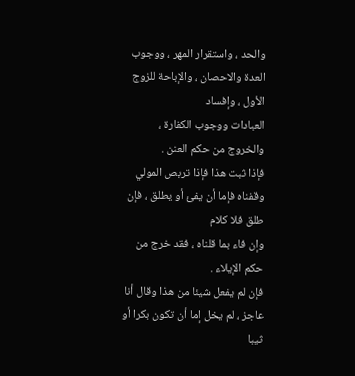والحد ، واستقرار المهر ، ووجوب العدة والاحصان ، والإباحة للزوج الأول ، وإفساد
العبادات ووجوب الكفارة ، والخروج من حكم العنن .
فإذا ثبت هذا فإذا تربص المولي وقفناه فإما أن يفئ أو يطلق ، فإن طلق فلا كلام
وإن فاء بما قلناه ، فقد خرج من حكم الإيلاء .
فإن لم يفعل شيئا من هذا وقال أنا عاجز ، لم يخل إما أن تكون بكرا أو ثيبا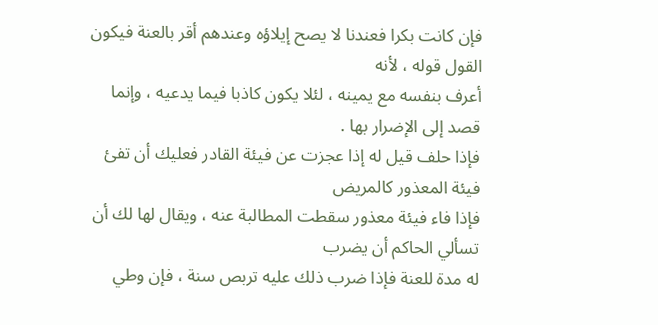فإن كانت بكرا فعندنا لا يصح إيلاؤه وعندهم أقر بالعنة فيكون القول قوله ، لأنه
أعرف بنفسه مع يمينه ، لئلا يكون كاذبا فيما يدعيه ، وإنما قصد إلى الإضرار بها .
فإذا حلف قيل له إذا عجزت عن فيئة القادر فعليك أن تفئ فيئة المعذور كالمريض
فإذا فاء فيئة معذور سقطت المطالبة عنه ، ويقال لها لك أن تسألي الحاكم أن يضرب
له مدة للعنة فإذا ضرب ذلك عليه تربص سنة ، فإن وطي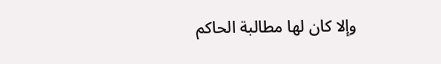وإلا كان لها مطالبة الحاكم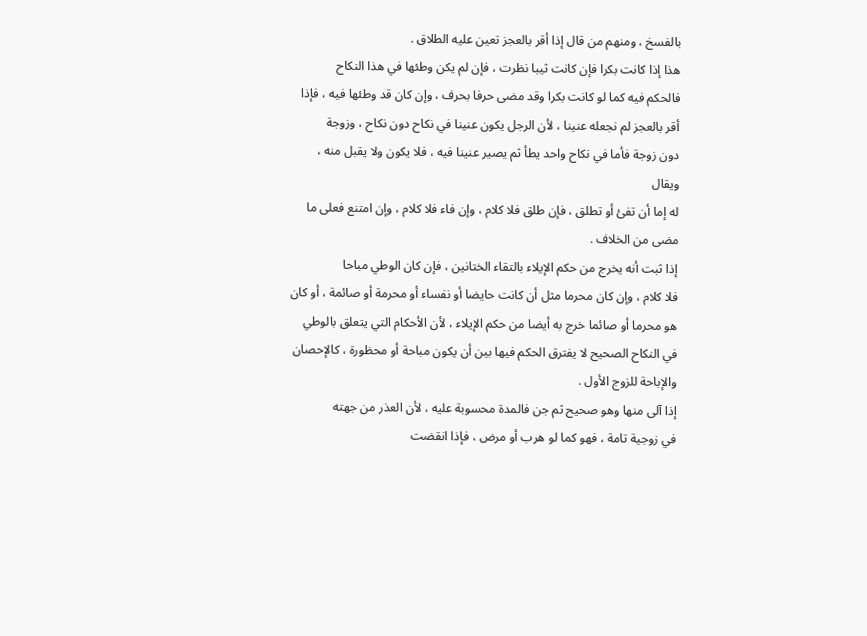بالفسخ ، ومنهم من قال إذا أقر بالعجز تعين عليه الطلاق .
هذا إذا كانت بكرا فإن كانت ثيبا نظرت ، فإن لم يكن وطئها في هذا النكاح
فالحكم فيه كما لو كانت بكرا وقد مضى حرفا بحرف ، وإن كان قد وطئها فيه ، فإذا
أقر بالعجز لم نجعله عنينا ، لأن الرجل يكون عنينا في نكاح دون نكاح ، وزوجة
دون زوجة فأما في نكاح واحد يطأ ثم يصير عنينا فيه ، فلا يكون ولا يقبل منه ، ويقال
له إما أن تفئ أو تطلق ، فإن طلق فلا كلام ، وإن فاء فلا كلام ، وإن امتنع فعلى ما
مضى من الخلاف .
إذا ثبت أنه يخرج من حكم الإيلاء بالتقاء الختانين ، فإن كان الوطي مباحا
فلا كلام ، وإن كان محرما مثل أن كانت حايضا أو نفساء أو محرمة أو صائمة ، أو كان
هو محرما أو صائما خرج به أيضا من حكم الإيلاء ، لأن الأحكام التي يتعلق بالوطي
في النكاح الصحيح لا يفترق الحكم فيها بين أن يكون مباحة أو محظورة ، كالإحصان
والإباحة للزوج الأول .
إذا آلى منها وهو صحيح ثم جن فالمدة محسوبة عليه ، لأن العذر من جهته
في زوجية تامة ، فهو كما لو هرب أو مرض ، فإذا انقضت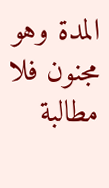المدة وهو مجنون فلا مطالبة